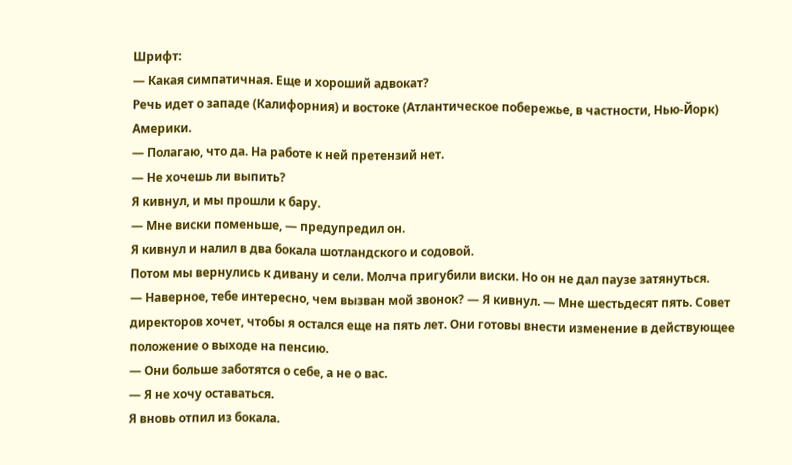Шрифт:
— Какая симпатичная. Еще и хороший адвокат?
Речь идет о западе (Калифорния) и востоке (Атлантическое побережье, в частности, Нью-Йорк) Америки.
— Полагаю, что да. На работе к ней претензий нет.
— Не хочешь ли выпить?
Я кивнул, и мы прошли к бару.
— Мне виски поменьше, — предупредил он.
Я кивнул и налил в два бокала шотландского и содовой.
Потом мы вернулись к дивану и сели. Молча пригубили виски. Но он не дал паузе затянуться.
— Наверное, тебе интересно, чем вызван мой звонок? — Я кивнул. — Мне шестьдесят пять. Совет директоров хочет, чтобы я остался еще на пять лет. Они готовы внести изменение в действующее положение о выходе на пенсию.
— Они больше заботятся о себе, а не о вас.
— Я не хочу оставаться.
Я вновь отпил из бокала.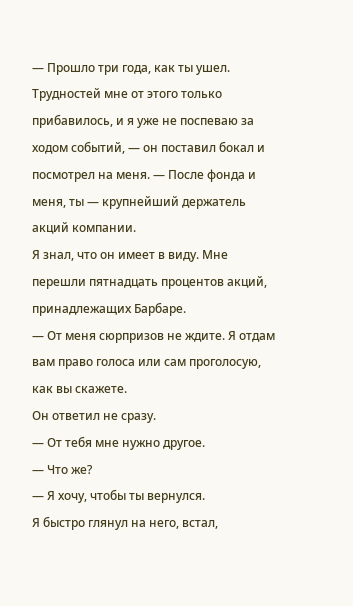— Прошло три года, как ты ушел. Трудностей мне от этого только прибавилось, и я уже не поспеваю за ходом событий, — он поставил бокал и посмотрел на меня. — После фонда и меня, ты — крупнейший держатель акций компании.
Я знал, что он имеет в виду. Мне перешли пятнадцать процентов акций, принадлежащих Барбаре.
— От меня сюрпризов не ждите. Я отдам вам право голоса или сам проголосую, как вы скажете.
Он ответил не сразу.
— От тебя мне нужно другое.
— Что же?
— Я хочу, чтобы ты вернулся.
Я быстро глянул на него, встал,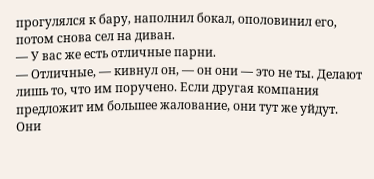прогулялся к бару, наполнил бокал, ополовинил его, потом снова сел на диван.
— У вас же есть отличные парни.
— Отличные, — кивнул он, — он они — это не ты. Делают лишь то, что им поручено. Если другая компания предложит им большее жалование, они тут же уйдут.
Они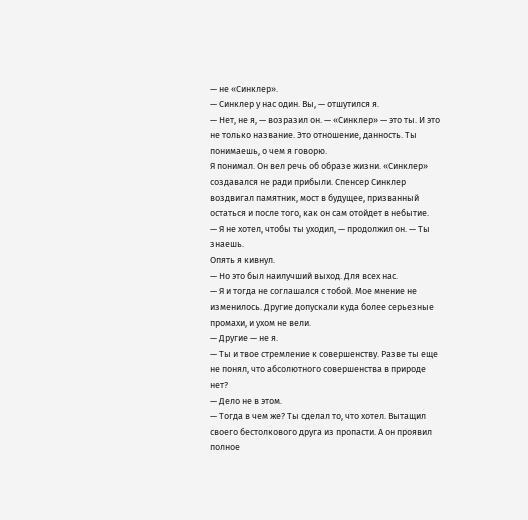— не «Синклер».
— Синклер у нас один. Вы, — отшутился я.
— Нет, не я, — возразил он. — «Синклер» — это ты. И это не только название. Это отношение, данность. Ты понимаешь, о чем я говорю.
Я понимал. Он вел речь об образе жизни. «Синклер» создавался не ради прибыли. Спенсер Синклер воздвигал памятник, мост в будущее, призванный остаться и после того, как он сам отойдет в небытие.
— Я не хотел, чтобы ты уходил, — продолжил он. — Ты знаешь.
Опять я кивнул.
— Но это был наилучший выход. Для всех нас.
— Я и тогда не соглашался с тобой. Мое мнение не изменилось. Другие допускали куда более серьезные промахи, и ухом не вели.
— Другие — не я.
— Ты и твое стремление к совершенству. Разве ты еще не понял, что абсолютного совершенства в природе нет?
— Дело не в этом.
— Тогда в чем же? Ты сделал то, что хотел. Вытащил своего бестолкового друга из пропасти. А он проявил полное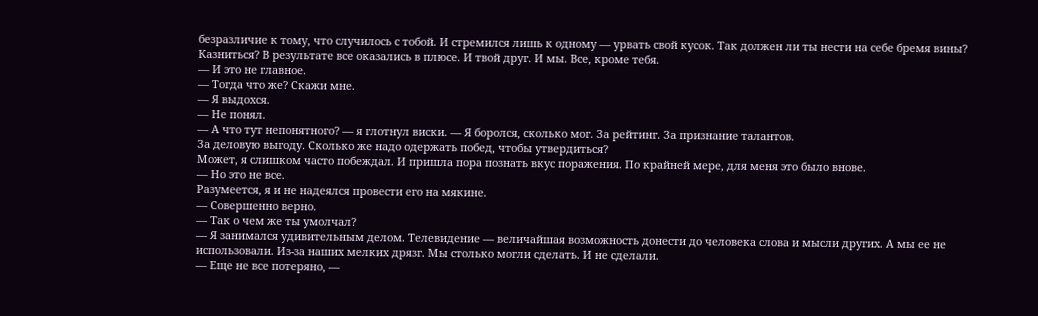безразличие к тому, что случилось с тобой. И стремился лишь к одному — урвать свой кусок. Так должен ли ты нести на себе бремя вины? Казниться? В результате все оказались в плюсе. И твой друг. И мы. Все, кроме тебя.
— И это не главное.
— Тогда что же? Скажи мне.
— Я выдохся.
— Не понял.
— А что тут непонятного? — я глотнул виски. — Я боролся, сколько мог. За рейтинг. За признание талантов.
За деловую выгоду. Сколько же надо одержать побед, чтобы утвердиться?
Может, я слишком часто побеждал. И пришла пора познать вкус поражения. По крайней мере, для меня это было внове.
— Но это не все.
Разумеется, я и не надеялся провести его на мякине.
— Совершенно верно.
— Так о чем же ты умолчал?
— Я занимался удивительным делом. Телевидение — величайшая возможность донести до человека слова и мысли других. А мы ее не использовали. Из-за наших мелких дрязг. Мы столько могли сделать. И не сделали.
— Еще не все потеряно, —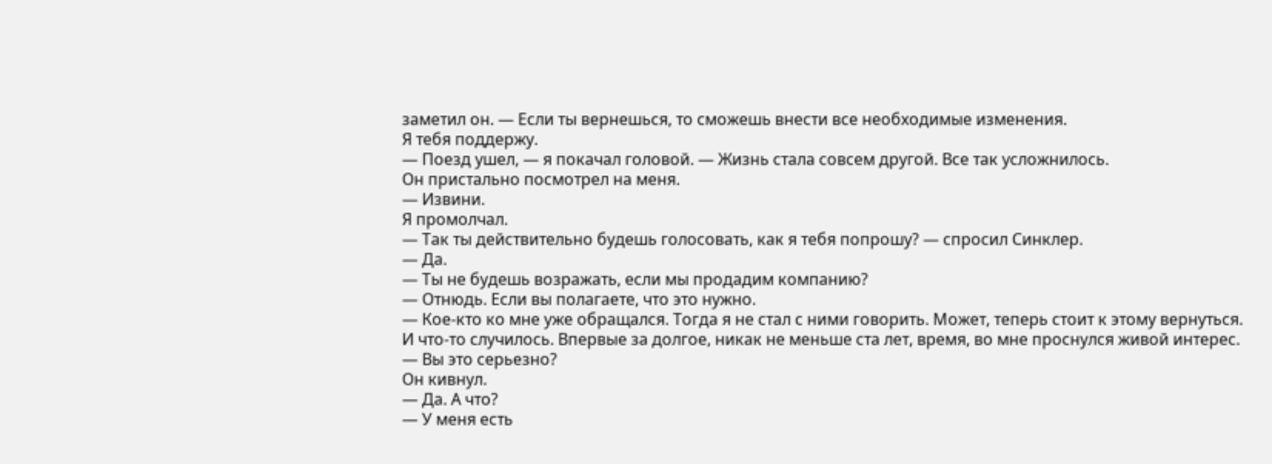заметил он. — Если ты вернешься, то сможешь внести все необходимые изменения.
Я тебя поддержу.
— Поезд ушел, — я покачал головой. — Жизнь стала совсем другой. Все так усложнилось.
Он пристально посмотрел на меня.
— Извини.
Я промолчал.
— Так ты действительно будешь голосовать, как я тебя попрошу? — спросил Синклер.
— Да.
— Ты не будешь возражать, если мы продадим компанию?
— Отнюдь. Если вы полагаете, что это нужно.
— Кое-кто ко мне уже обращался. Тогда я не стал с ними говорить. Может, теперь стоит к этому вернуться.
И что-то случилось. Впервые за долгое, никак не меньше ста лет, время, во мне проснулся живой интерес.
— Вы это серьезно?
Он кивнул.
— Да. А что?
— У меня есть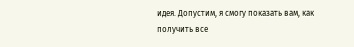идея. Допустим, я смогу показать вам, как получить все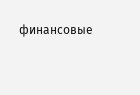финансовые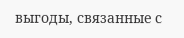выгоды, связанные с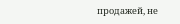продажей, не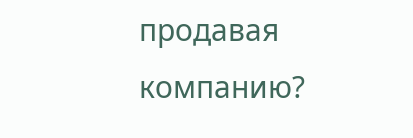продавая компанию?